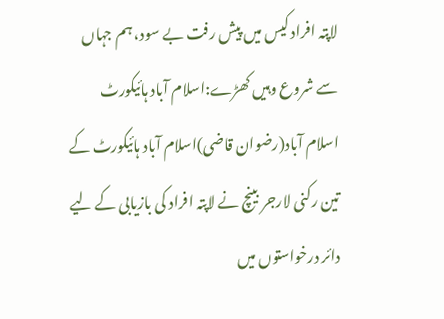لاپتہ افراد کیس میں پیش رفت بے سود، ہم جہاں سے شروع وہیں کھڑے:اسلام آباد ہائیکورٹ
اسلام آباد(رضوان قاضی)اسلام آباد ہائیکورٹ کے تین رکنی لارجر بینچ نے لاپتہ افراد کی بازیابی کے لیے دائر درخواستوں میں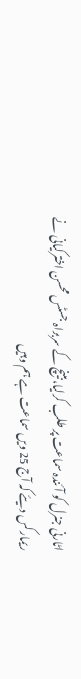اٹارنی جنرل کو آئندہ سماعت پر طلب کرلیا،بینچ کے سربراہ جسٹس محسن اخترکیانی نے ریمارکس دیئے کہ آج 25 ویں سماعت ہے ہم وہیں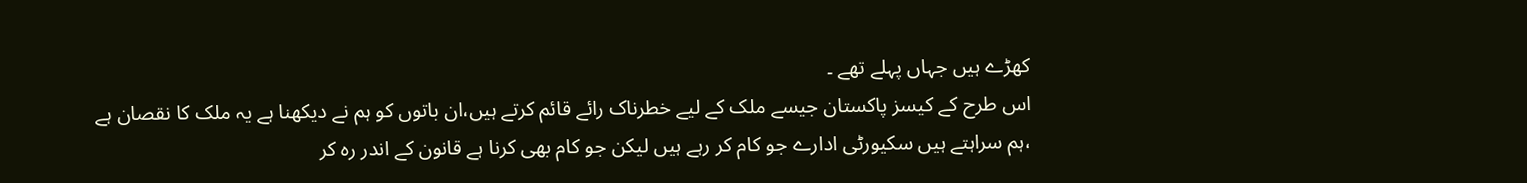کھڑے ہیں جہاں پہلے تھے ۔
اس طرح کے کیسز پاکستان جیسے ملک کے لیے خطرناک رائے قائم کرتے ہیں،ان باتوں کو ہم نے دیکھنا ہے یہ ملک کا نقصان ہے ،ہم سراہتے ہیں سکیورٹی ادارے جو کام کر رہے ہیں لیکن جو کام بھی کرنا ہے قانون کے اندر رہ کر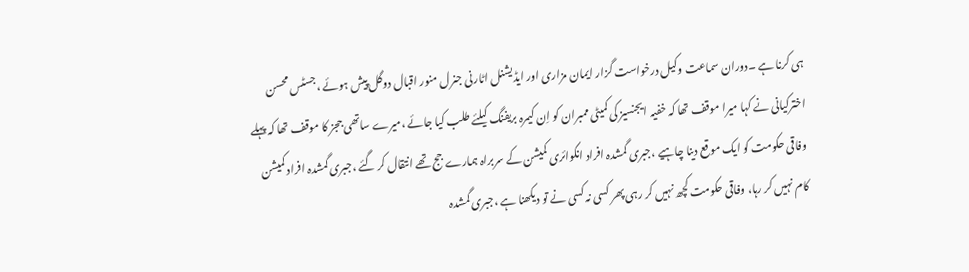ہی کرنا ہے ۔دوران سماعت وکیل درخواست گزار ایمان مزاری اور ایڈیشنل اٹارنی جنرل منور اقبال دوگل پیش ہوئے ،جسٹس محسن اخترکیانی نے کہا میرا موقف تھا کہ خفیہ ایجنسیز کی کمیٹی ممبران کو اِن کیمرہ بریفنگ کیلئے طلب کیا جائے ،میرے ساتھی ججز کا موقف تھا کہ پہلے وفاقی حکومت کو ایک موقع دینا چاہیے ،جبری گمشدہ افراد انکوائری کمیشن کے سربراہ ہمارے جج تھے انتقال کر گئے ،جبری گمشدہ افراد کمیشن کام نہیں کر رہا، وفاقی حکومت کچھ نہیں کر رہی پھر کسی نہ کسی نے تو دیکھنا ہے ،جبری گمشدہ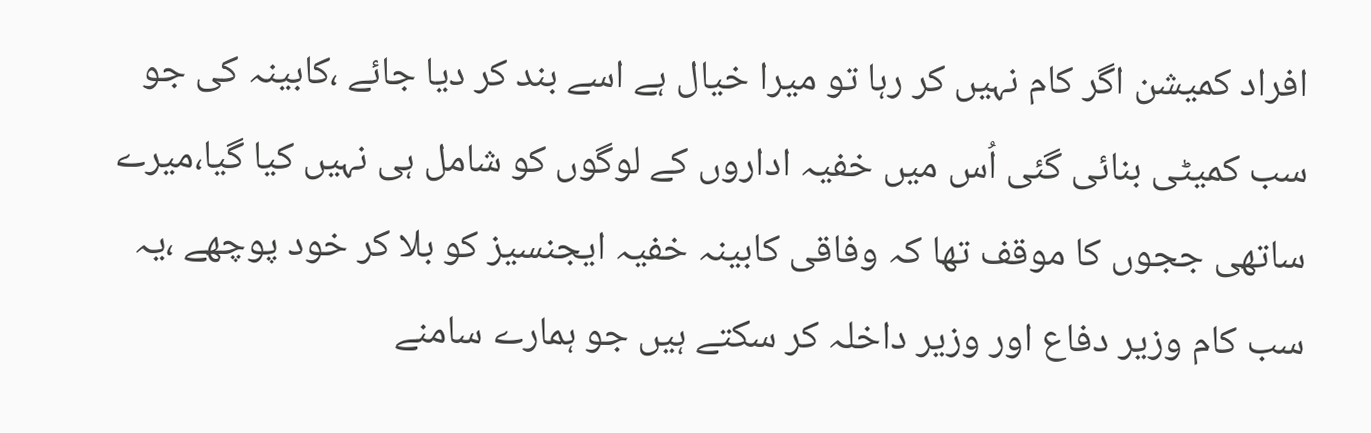افراد کمیشن اگر کام نہیں کر رہا تو میرا خیال ہے اسے بند کر دیا جائے ،کابینہ کی جو سب کمیٹی بنائی گئی اُس میں خفیہ اداروں کے لوگوں کو شامل ہی نہیں کیا گیا،میرے ساتھی ججوں کا موقف تھا کہ وفاقی کابینہ خفیہ ایجنسیز کو بلا کر خود پوچھے ،یہ سب کام وزیر دفاع اور وزیر داخلہ کر سکتے ہیں جو ہمارے سامنے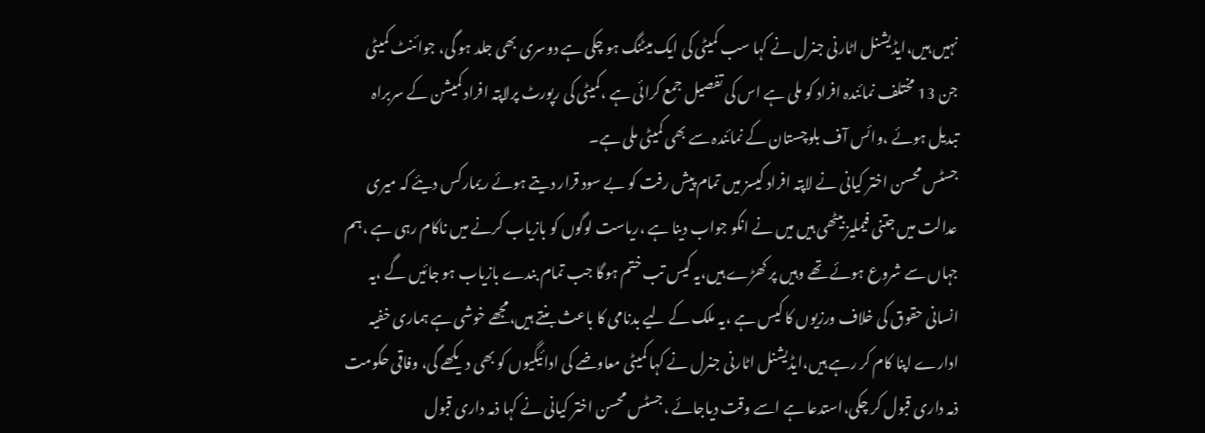نہیں ہیں،ایڈیشنل اٹارنی جنرل نے کہا سب کمیٹی کی ایک میٹنگ ہو چکی ہے دوسری بھی جلد ہو گی، جوائنٹ کمیٹی جن 13 مختلف نمائندہ افراد کو ملی ہے اس کی تفصیل جمع کرائی ہے ،کمیٹی کی رپورٹ پرلاپتہ افراد کمیشن کے سربراہ تبدیل ہوئے ،وائس آف بلوچستان کے نمائندہ سے بھی کمیٹی ملی ہے۔
جسٹس محسن اختر کیانی نے لاپتہ افراد کیسز میں تمام پیش رفت کو بے سود قرار دیتے ہوئے ریمارکس دیئے کہ میری عدالت میں جتنی فیملیز بیٹھی ہیں میں نے انکو جواب دینا ہے ،ریاست لوگوں کو بازیاب کرنے میں ناکام رہی ہے ،ہم جہاں سے شروع ہوئے تھے وہیں پر کھڑے ہیں،یہ کیس تب ختم ہوگا جب تمام بندے بازیاب ہو جائیں گے ،یہ انسانی حقوق کی خلاف ورزیوں کا کیس ہے ،یہ ملک کے لیے بدنامی کا باعث بنتے ہیں،مجھے خوشی ہے ہماری خفیہ ادارے اپنا کام کر رہے ہیں،ایڈیشنل اٹارنی جنرل نے کہا کمیٹی معاوضے کی ادائیگیوں کو بھی دیکھے گی، وفاقی حکومت ذمہ داری قبول کر چکی،استدعا ہے اسے وقت دیاجائے ،جسٹس محسن اختر کیانی نے کہا ذمہ داری قبول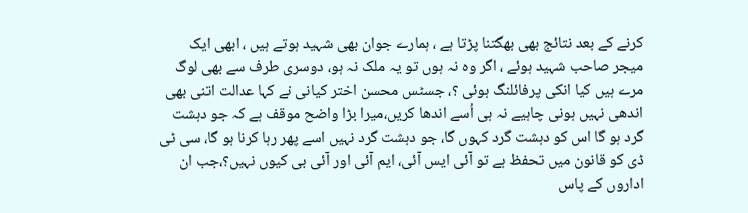کرنے کے بعد نتائج بھی بھگتنا پڑتا ہے ، ہمارے جوان بھی شہید ہوتے ہیں ، ابھی ایک میجر صاحب شہید ہوئے ، اگر وہ نہ ہوں تو یہ ملک نہ ہو، دوسری طرف سے بھی لوگ مرے ہیں کیا انکی پرفائلنگ ہوئی ؟، جسٹس محسن اختر کیانی نے کہا عدالت اتنی بھی اندھی نہیں ہونی چاہیے نہ ہی اُسے اندھا کریں،میرا بڑا واضح موقف ہے کہ جو دہشت گرد ہو گا اس کو دہشت گرد کہوں گا، جو دہشت گرد نہیں اسے پھر رہا کرنا ہو گا، سی ٹی ڈی کو قانون میں تحفظ ہے تو آئی ایس آئی، ایم آئی اور آئی بی کیوں نہیں؟،جب ان اداروں کے پاس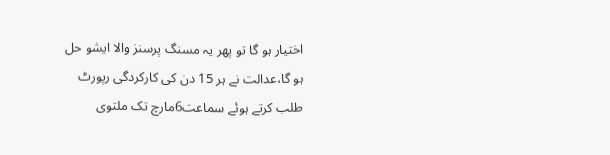اختیار ہو گا تو پھر یہ مسنگ پرسنز والا ایشو حل ہو گا،عدالت نے ہر 15 دن کی کارکردگی رپورٹ طلب کرتے ہوئے سماعت6مارچ تک ملتوی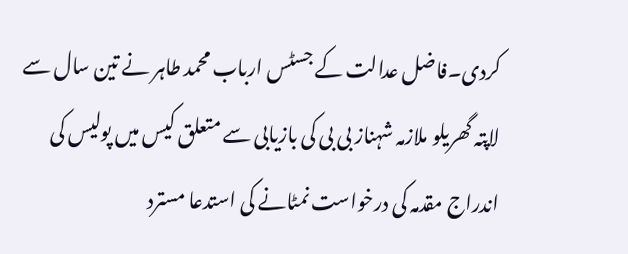کردی۔فاضل عدالت کے جسٹس ارباب محمد طاہر نے تین سال سے لاپتہ گھریلو ملازمہ شہناز بی بی کی بازیابی سے متعلق کیس میں پولیس کی اندراج مقدمہ کی درخواست نمٹانے کی استدعا مسترد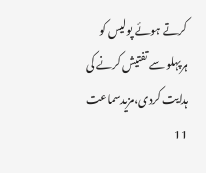کرتے ہوئے پولیس کو ہرپہلو سے تفتیش کرنے کی ہدایت کردی،مزیدسماعت 11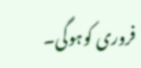فروری کوہوگی۔